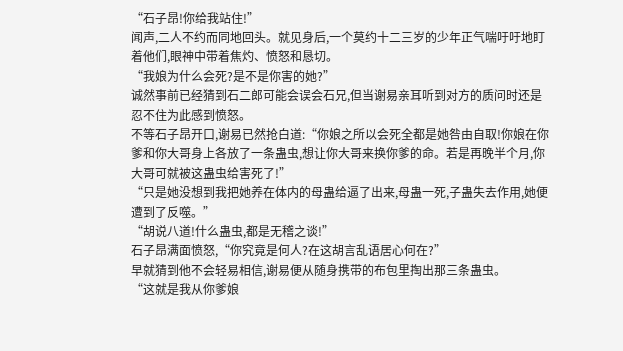“石子昂!你给我站住!”
闻声,二人不约而同地回头。就见身后,一个莫约十二三岁的少年正气喘吁吁地盯着他们,眼神中带着焦灼、愤怒和恳切。
“我娘为什么会死?是不是你害的她?”
诚然事前已经猜到石二郎可能会误会石兄,但当谢易亲耳听到对方的质问时还是忍不住为此感到愤怒。
不等石子昂开口,谢易已然抢白道:“你娘之所以会死全都是她咎由自取!你娘在你爹和你大哥身上各放了一条蛊虫,想让你大哥来换你爹的命。若是再晚半个月,你大哥可就被这蛊虫给害死了!”
“只是她没想到我把她养在体内的母蛊给逼了出来,母蛊一死,子蛊失去作用,她便遭到了反噬。”
“胡说八道!什么蛊虫,都是无稽之谈!”
石子昂满面愤怒,“你究竟是何人?在这胡言乱语居心何在?”
早就猜到他不会轻易相信,谢易便从随身携带的布包里掏出那三条蛊虫。
“这就是我从你爹娘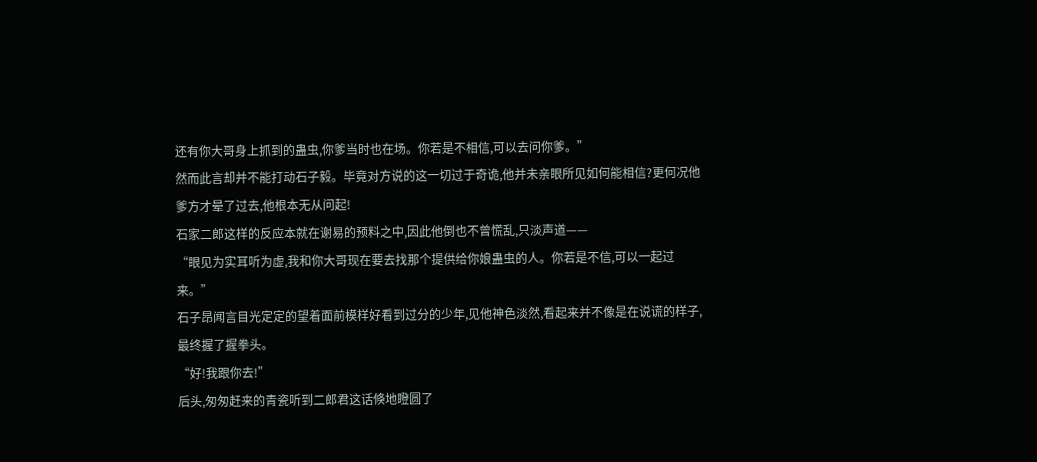还有你大哥身上抓到的蛊虫,你爹当时也在场。你若是不相信,可以去问你爹。”
然而此言却并不能打动石子毅。毕竟对方说的这一切过于奇诡,他并未亲眼所见如何能相信?更何况他爹方才晕了过去,他根本无从问起!
石家二郎这样的反应本就在谢易的预料之中,因此他倒也不曾慌乱,只淡声道——
“眼见为实耳听为虚,我和你大哥现在要去找那个提供给你娘蛊虫的人。你若是不信,可以一起过来。”
石子昂闻言目光定定的望着面前模样好看到过分的少年,见他神色淡然,看起来并不像是在说谎的样子,最终握了握拳头。
“好!我跟你去!”
后头,匆匆赶来的青瓷听到二郎君这话倏地瞪圆了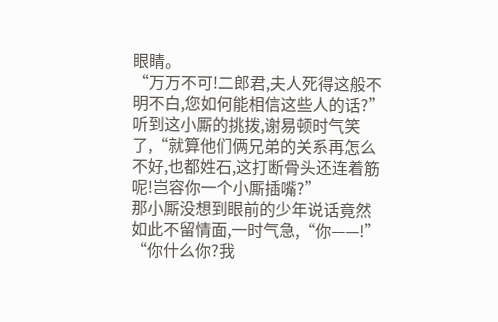眼睛。
“万万不可!二郎君,夫人死得这般不明不白,您如何能相信这些人的话?”
听到这小厮的挑拨,谢易顿时气笑了,“就算他们俩兄弟的关系再怎么不好,也都姓石,这打断骨头还连着筋呢!岂容你一个小厮插嘴?”
那小厮没想到眼前的少年说话竟然如此不留情面,一时气急,“你——!”
“你什么你?我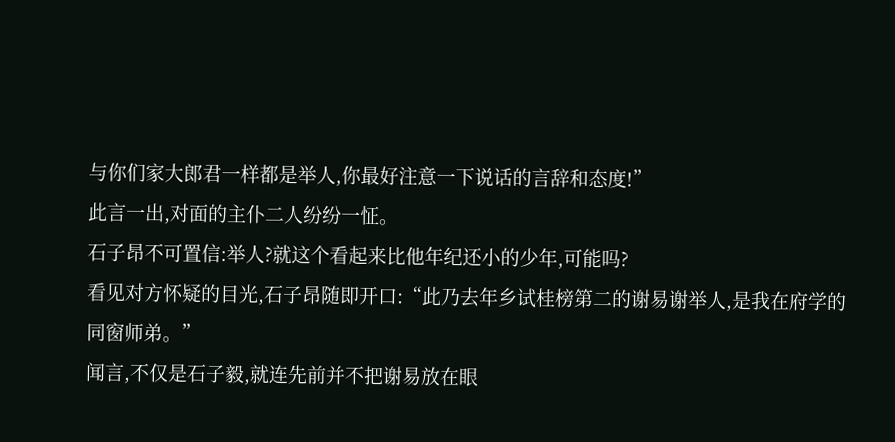与你们家大郎君一样都是举人,你最好注意一下说话的言辞和态度!”
此言一出,对面的主仆二人纷纷一怔。
石子昂不可置信:举人?就这个看起来比他年纪还小的少年,可能吗?
看见对方怀疑的目光,石子昂随即开口:“此乃去年乡试桂榜第二的谢易谢举人,是我在府学的同窗师弟。”
闻言,不仅是石子毅,就连先前并不把谢易放在眼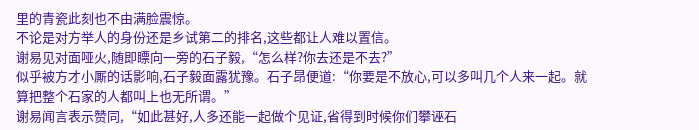里的青瓷此刻也不由满脸震惊。
不论是对方举人的身份还是乡试第二的排名,这些都让人难以置信。
谢易见对面哑火,随即瞟向一旁的石子毅,“怎么样?你去还是不去?”
似乎被方才小厮的话影响,石子毅面露犹豫。石子昂便道:“你要是不放心,可以多叫几个人来一起。就算把整个石家的人都叫上也无所谓。”
谢易闻言表示赞同,“如此甚好,人多还能一起做个见证,省得到时候你们攀诬石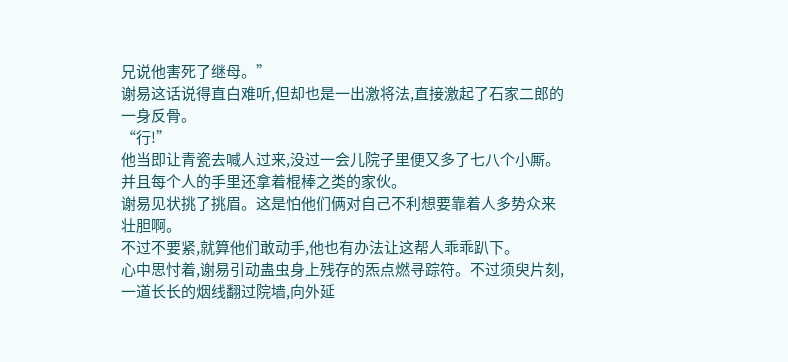兄说他害死了继母。”
谢易这话说得直白难听,但却也是一出激将法,直接激起了石家二郎的一身反骨。
“行!”
他当即让青瓷去喊人过来,没过一会儿院子里便又多了七八个小厮。并且每个人的手里还拿着棍棒之类的家伙。
谢易见状挑了挑眉。这是怕他们俩对自己不利想要靠着人多势众来壮胆啊。
不过不要紧,就算他们敢动手,他也有办法让这帮人乖乖趴下。
心中思忖着,谢易引动蛊虫身上残存的炁点燃寻踪符。不过须臾片刻,一道长长的烟线翻过院墙,向外延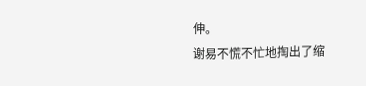伸。
谢易不慌不忙地掏出了缩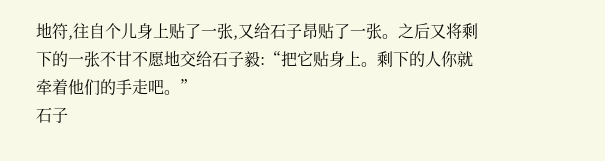地符,往自个儿身上贴了一张,又给石子昂贴了一张。之后又将剩下的一张不甘不愿地交给石子毅:“把它贴身上。剩下的人你就牵着他们的手走吧。”
石子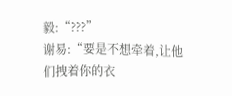毅:“???”
谢易:“要是不想牵着,让他们拽着你的衣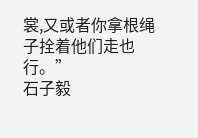裳,又或者你拿根绳子拴着他们走也行。”
石子毅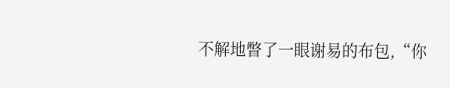不解地瞥了一眼谢易的布包,“你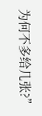为何不多给几张?”